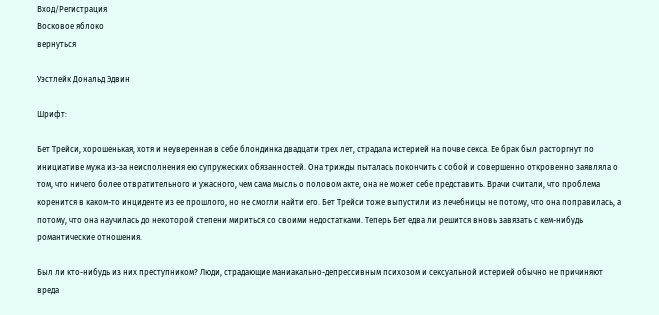Вход/Регистрация
Восковое яблоко
вернуться

Уэстлейк Дональд Эдвин

Шрифт:

Бет Трейси, хорошенькая, хотя и неуверенная в себе блондинка двадцати трех лет, страдала истерией на почве секса. Ее брак был расторгнут по инициативе мужа из-за неисполнения ею супружеских обязанностей. Она трижды пыталась покончить с собой и совершенно откровенно заявляла о том, что ничего более отвратительного и ужасного, чем сама мысль о половом акте, она не может себе представить. Врачи считали, что проблема коренится в каком-то инциденте из ее прошлого, но не смогли найти его. Бет Трейси тоже выпустили из лечебницы не потому, что она поправилась, а потому, что она научилась до некоторой степени мириться со своими недостатками. Теперь Бет едва ли решится вновь завязать с кем-нибудь романтические отношения.

Был ли кто-нибудь из них преступником? Люди, страдающие маниакально-депрессивным психозом и сексуальной истерией обычно не причиняют вреда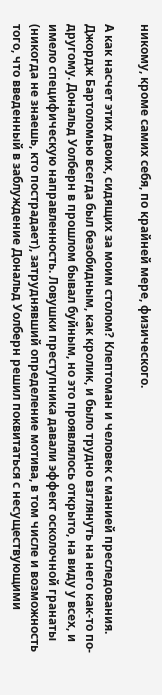никому, кроме самих себя, по крайней мере, физического.

А как насчет этих двоих, сидящих за моим столом? Клептоман и человек с манией преследования. Джордж Бартоломью всегда был безобидным, как кролик, и было трудно взглянуть на него как-то по-другому. Дональд Уолберн в прошлом бывал буйным, но это проявлялось открыто, на виду у всех, и имело специфическую направленность. Ловушки преступника давали эффект осколочной гранаты (никогда не знаешь, кто пострадает), затруднявший определение мотива, в том числе и возможность того, что введенный в заблуждение Дональд Уолберн решил поквитаться с несуществующими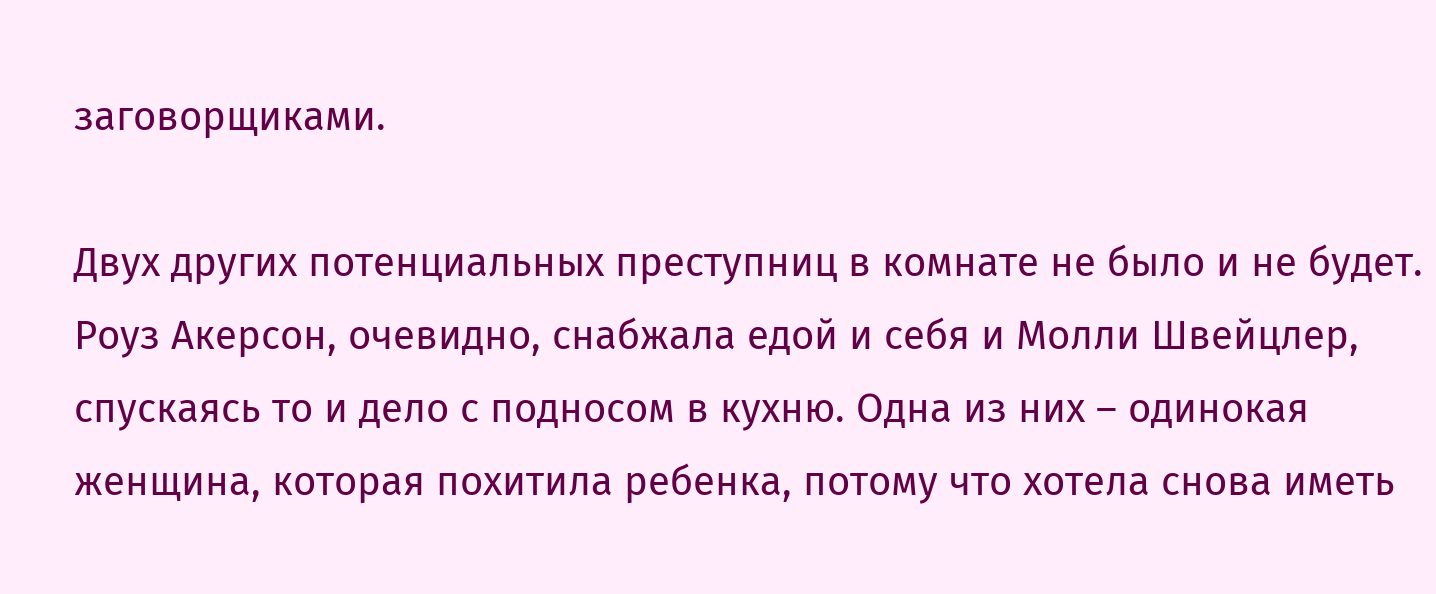заговорщиками.

Двух других потенциальных преступниц в комнате не было и не будет. Роуз Акерсон, очевидно, снабжала едой и себя и Молли Швейцлер, спускаясь то и дело с подносом в кухню. Одна из них – одинокая женщина, которая похитила ребенка, потому что хотела снова иметь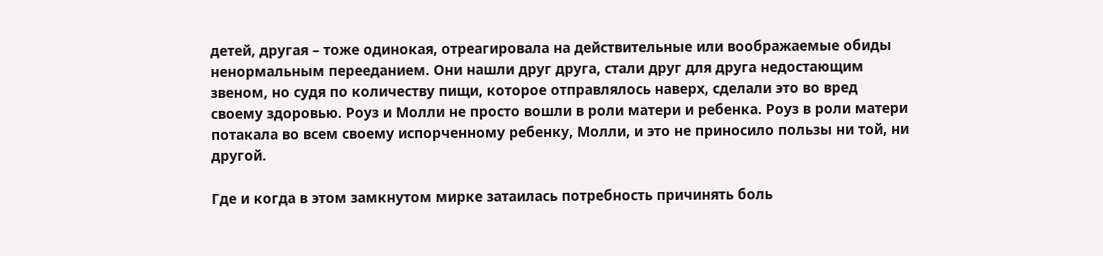детей, другая – тоже одинокая, отреагировала на действительные или воображаемые обиды ненормальным перееданием. Они нашли друг друга, стали друг для друга недостающим звеном, но судя по количеству пищи, которое отправлялось наверх, сделали это во вред своему здоровью. Роуз и Молли не просто вошли в роли матери и ребенка. Роуз в роли матери потакала во всем своему испорченному ребенку, Молли, и это не приносило пользы ни той, ни другой.

Где и когда в этом замкнутом мирке затаилась потребность причинять боль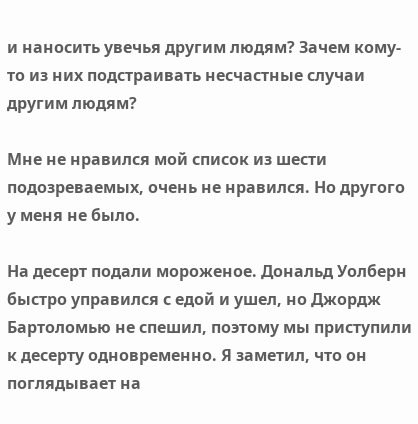и наносить увечья другим людям? Зачем кому-то из них подстраивать несчастные случаи другим людям?

Мне не нравился мой список из шести подозреваемых, очень не нравился. Но другого у меня не было.

На десерт подали мороженое. Дональд Уолберн быстро управился с едой и ушел, но Джордж Бартоломью не спешил, поэтому мы приступили к десерту одновременно. Я заметил, что он поглядывает на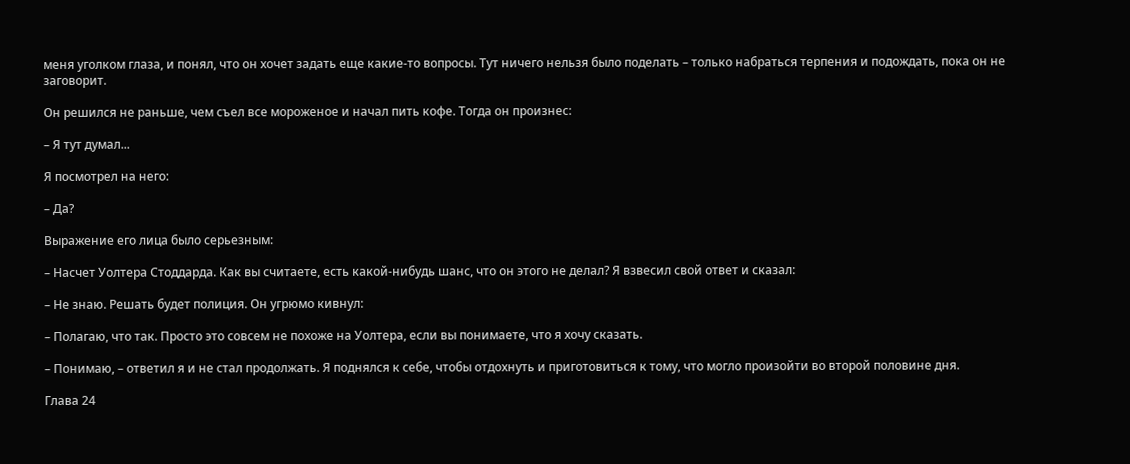меня уголком глаза, и понял, что он хочет задать еще какие-то вопросы. Тут ничего нельзя было поделать – только набраться терпения и подождать, пока он не заговорит.

Он решился не раньше, чем съел все мороженое и начал пить кофе. Тогда он произнес:

– Я тут думал...

Я посмотрел на него:

– Да?

Выражение его лица было серьезным:

– Насчет Уолтера Стоддарда. Как вы считаете, есть какой-нибудь шанс, что он этого не делал? Я взвесил свой ответ и сказал:

– Не знаю. Решать будет полиция. Он угрюмо кивнул:

– Полагаю, что так. Просто это совсем не похоже на Уолтера, если вы понимаете, что я хочу сказать.

– Понимаю, – ответил я и не стал продолжать. Я поднялся к себе, чтобы отдохнуть и приготовиться к тому, что могло произойти во второй половине дня.

Глава 24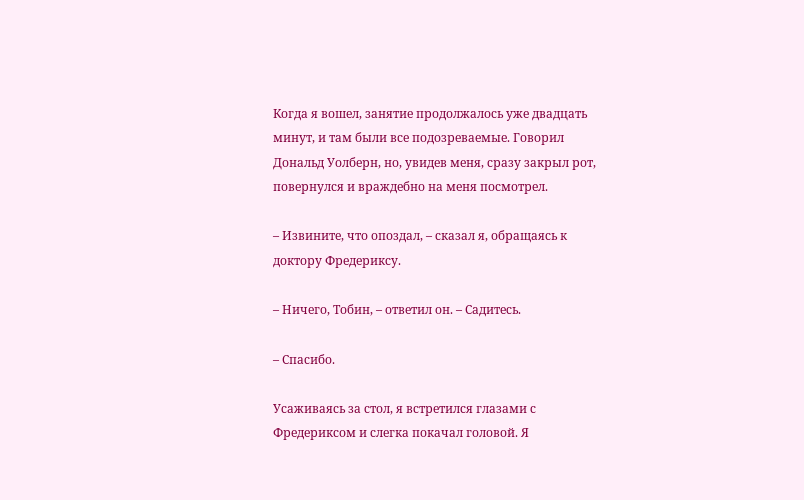Когда я вошел, занятие продолжалось уже двадцать минут, и там были все подозреваемые. Говорил Дональд Уолберн, но, увидев меня, сразу закрыл рот, повернулся и враждебно на меня посмотрел.

– Извините, что опоздал, – сказал я, обращаясь к доктору Фредериксу.

– Ничего, Тобин, – ответил он. – Садитесь.

– Спасибо.

Усаживаясь за стол, я встретился глазами с Фредериксом и слегка покачал головой. Я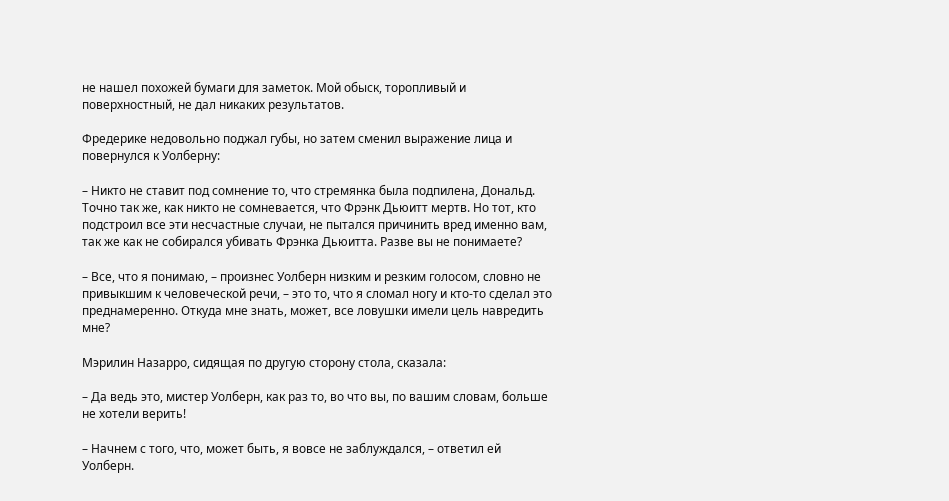не нашел похожей бумаги для заметок. Мой обыск, торопливый и поверхностный, не дал никаких результатов.

Фредерике недовольно поджал губы, но затем сменил выражение лица и повернулся к Уолберну:

– Никто не ставит под сомнение то, что стремянка была подпилена, Дональд. Точно так же, как никто не сомневается, что Фрэнк Дьюитт мертв. Но тот, кто подстроил все эти несчастные случаи, не пытался причинить вред именно вам, так же как не собирался убивать Фрэнка Дьюитта. Разве вы не понимаете?

– Все, что я понимаю, – произнес Уолберн низким и резким голосом, словно не привыкшим к человеческой речи, – это то, что я сломал ногу и кто-то сделал это преднамеренно. Откуда мне знать, может, все ловушки имели цель навредить мне?

Мэрилин Назарро, сидящая по другую сторону стола, сказала:

– Да ведь это, мистер Уолберн, как раз то, во что вы, по вашим словам, больше не хотели верить!

– Начнем с того, что, может быть, я вовсе не заблуждался, – ответил ей Уолберн.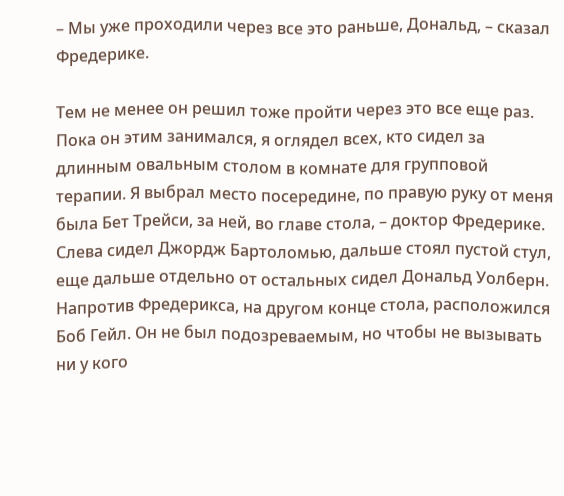– Мы уже проходили через все это раньше, Дональд, – сказал Фредерике.

Тем не менее он решил тоже пройти через это все еще раз. Пока он этим занимался, я оглядел всех, кто сидел за длинным овальным столом в комнате для групповой терапии. Я выбрал место посередине, по правую руку от меня была Бет Трейси, за ней, во главе стола, – доктор Фредерике. Слева сидел Джордж Бартоломью, дальше стоял пустой стул, еще дальше отдельно от остальных сидел Дональд Уолберн. Напротив Фредерикса, на другом конце стола, расположился Боб Гейл. Он не был подозреваемым, но чтобы не вызывать ни у кого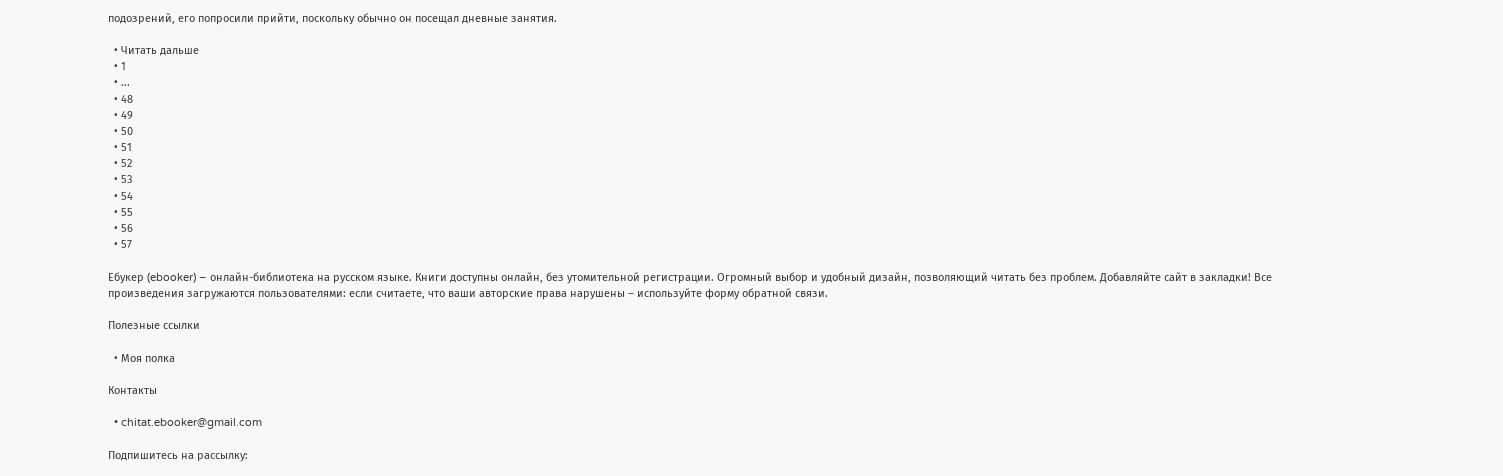подозрений, его попросили прийти, поскольку обычно он посещал дневные занятия.

  • Читать дальше
  • 1
  • ...
  • 48
  • 49
  • 50
  • 51
  • 52
  • 53
  • 54
  • 55
  • 56
  • 57

Ебукер (ebooker) – онлайн-библиотека на русском языке. Книги доступны онлайн, без утомительной регистрации. Огромный выбор и удобный дизайн, позволяющий читать без проблем. Добавляйте сайт в закладки! Все произведения загружаются пользователями: если считаете, что ваши авторские права нарушены – используйте форму обратной связи.

Полезные ссылки

  • Моя полка

Контакты

  • chitat.ebooker@gmail.com

Подпишитесь на рассылку: